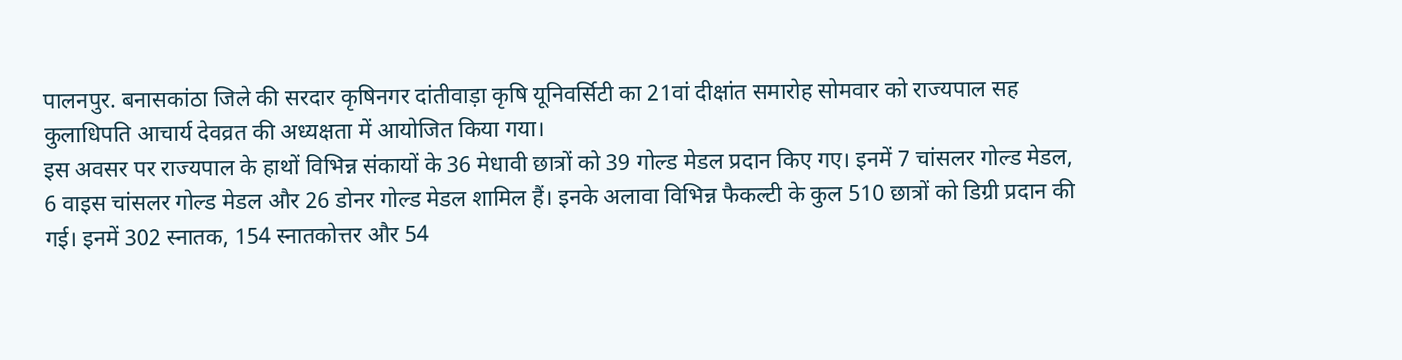पालनपुर. बनासकांठा जिले की सरदार कृषिनगर दांतीवाड़ा कृषि यूनिवर्सिटी का 21वां दीक्षांत समारोह सोमवार को राज्यपाल सह कुलाधिपति आचार्य देवव्रत की अध्यक्षता में आयोजित किया गया।
इस अवसर पर राज्यपाल के हाथों विभिन्न संकायों के 36 मेधावी छात्रों को 39 गोल्ड मेडल प्रदान किए गए। इनमें 7 चांसलर गोल्ड मेडल, 6 वाइस चांसलर गोल्ड मेडल और 26 डोनर गोल्ड मेडल शामिल हैं। इनके अलावा विभिन्न फैकल्टी के कुल 510 छात्रों को डिग्री प्रदान की गई। इनमें 302 स्नातक, 154 स्नातकोत्तर और 54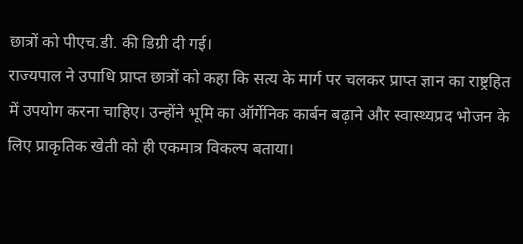छात्रों को पीएच.डी. की डिग्री दी गई।
राज्यपाल ने उपाधि प्राप्त छात्रों को कहा कि सत्य के मार्ग पर चलकर प्राप्त ज्ञान का राष्ट्रहित में उपयोग करना चाहिए। उन्होंने भूमि का ऑर्गेनिक कार्बन बढ़ाने और स्वास्थ्यप्रद भोजन के लिए प्राकृतिक खेती को ही एकमात्र विकल्प बताया।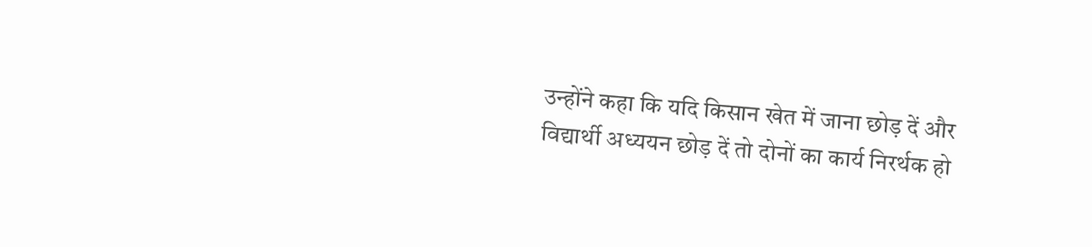उन्होंने कहा कि यदि किसान खेत में जाना छोड़ दें और विद्यार्थी अध्ययन छोड़ दें तो दोनों का कार्य निरर्थक हो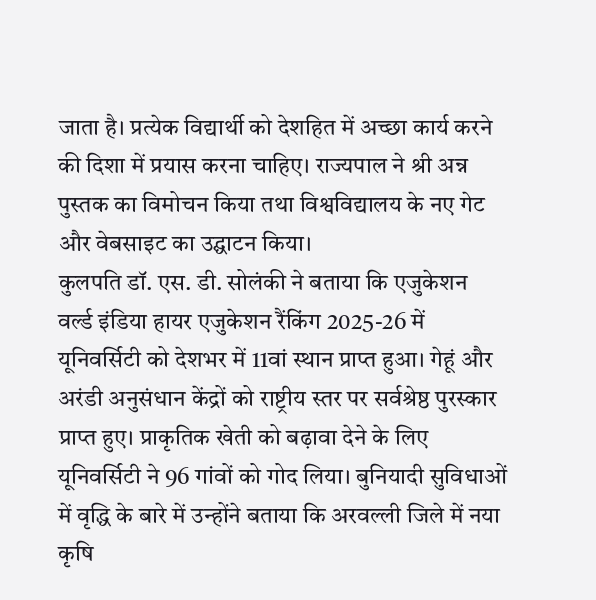जाता है। प्रत्येक विद्यार्थी को देशहित में अच्छा कार्य करने की दिशा में प्रयास करना चाहिए। राज्यपाल ने श्री अन्न पुस्तक का विमोचन किया तथा विश्वविद्यालय के नए गेट और वेबसाइट का उद्घाटन किया।
कुलपति डॉ. एस. डी. सोलंकी ने बताया कि एजुकेशन वर्ल्ड इंडिया हायर एजुकेशन रैंकिंग 2025-26 में यूनिवर्सिटी को देशभर में 11वां स्थान प्राप्त हुआ। गेहूं और अरंडी अनुसंधान केंद्रों को राष्ट्रीय स्तर पर सर्वश्रेष्ठ पुरस्कार प्राप्त हुए। प्राकृतिक खेती को बढ़ावा देने के लिए यूनिवर्सिटी ने 96 गांवों को गोद लिया। बुनियादी सुविधाओं में वृद्धि के बारे में उन्होंने बताया कि अरवल्ली जिले में नया कृषि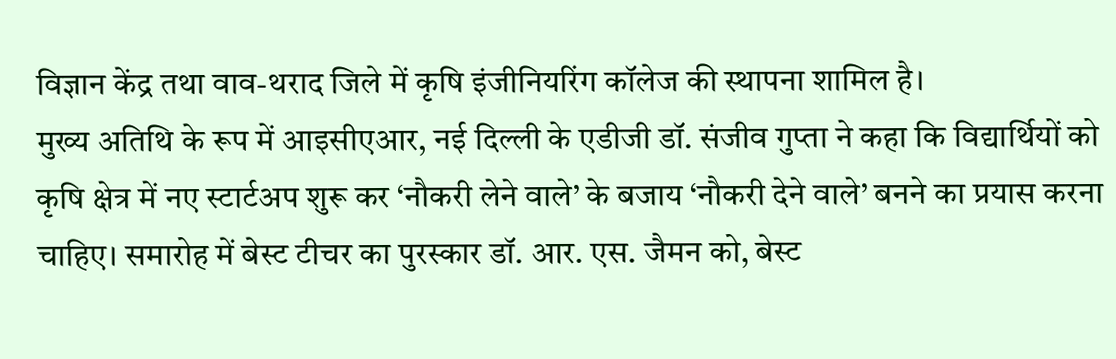विज्ञान केंद्र तथा वाव-थराद जिले में कृषि इंजीनियरिंग कॉलेज की स्थापना शामिल है।
मुख्य अतिथि के रूप में आइसीएआर, नई दिल्ली के एडीजी डॉ. संजीव गुप्ता ने कहा कि विद्यार्थियों को कृषि क्षेत्र में नए स्टार्टअप शुरू कर ‘नौकरी लेने वाले’ के बजाय ‘नौकरी देने वाले’ बनने का प्रयास करना चाहिए। समारोह में बेस्ट टीचर का पुरस्कार डॉ. आर. एस. जैमन को, बेस्ट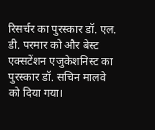रिसर्चर का पुरस्कार डॉ. एल. डी. परमार को और बेस्ट एक्सटेंशन एजुकेशनिस्ट का पुरस्कार डॉ. सचिन मालवे को दिया गया।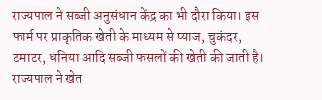राज्यपाल ने सब्जी अनुसंधान केंद्र का भी दौरा किया। इस फार्म पर प्राकृतिक खेती के माध्यम से प्याज, चुकंदर, टमाटर, धनिया आदि सब्जी फसलों की खेती की जाती है। राज्यपाल ने खेत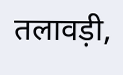तलावड़ी,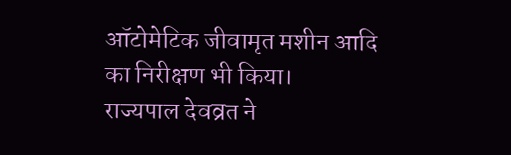ऑटोमेटिक जीवामृत मशीन आदि का निरीक्षण भी किया।
राज्यपाल देवव्रत ने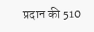प्रदान की 510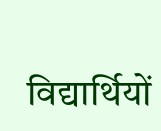विद्यार्थियों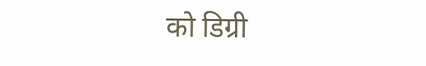को डिग्री